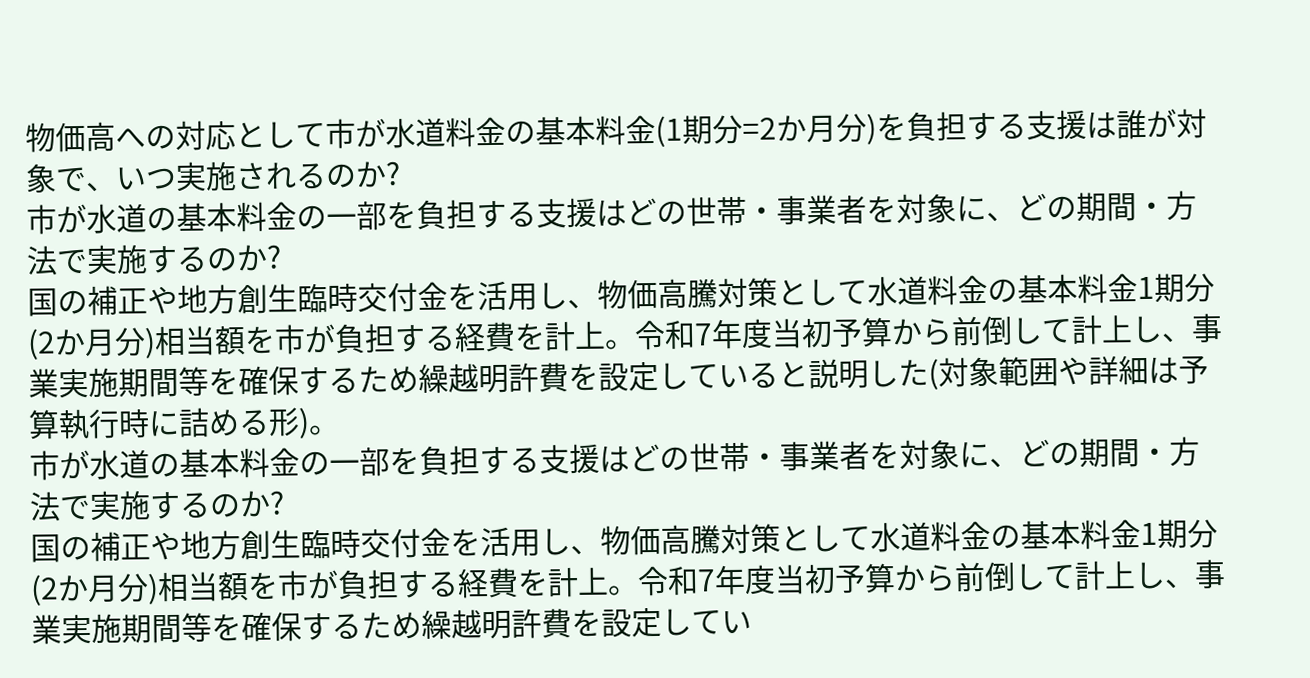物価高への対応として市が水道料金の基本料金(1期分=2か月分)を負担する支援は誰が対象で、いつ実施されるのか?
市が水道の基本料金の一部を負担する支援はどの世帯・事業者を対象に、どの期間・方法で実施するのか?
国の補正や地方創生臨時交付金を活用し、物価高騰対策として水道料金の基本料金1期分(2か月分)相当額を市が負担する経費を計上。令和7年度当初予算から前倒して計上し、事業実施期間等を確保するため繰越明許費を設定していると説明した(対象範囲や詳細は予算執行時に詰める形)。
市が水道の基本料金の一部を負担する支援はどの世帯・事業者を対象に、どの期間・方法で実施するのか?
国の補正や地方創生臨時交付金を活用し、物価高騰対策として水道料金の基本料金1期分(2か月分)相当額を市が負担する経費を計上。令和7年度当初予算から前倒して計上し、事業実施期間等を確保するため繰越明許費を設定してい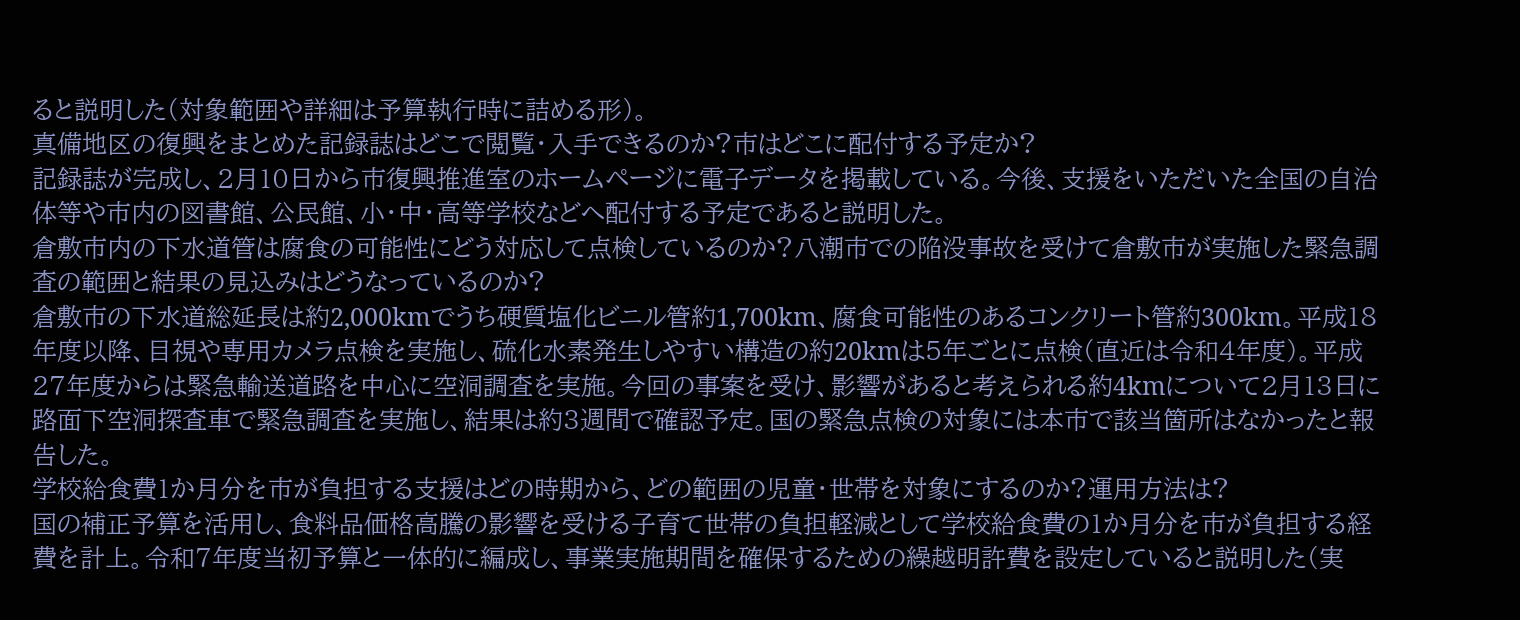ると説明した(対象範囲や詳細は予算執行時に詰める形)。
真備地区の復興をまとめた記録誌はどこで閲覧・入手できるのか?市はどこに配付する予定か?
記録誌が完成し、2月10日から市復興推進室のホームページに電子データを掲載している。今後、支援をいただいた全国の自治体等や市内の図書館、公民館、小・中・高等学校などへ配付する予定であると説明した。
倉敷市内の下水道管は腐食の可能性にどう対応して点検しているのか?八潮市での陥没事故を受けて倉敷市が実施した緊急調査の範囲と結果の見込みはどうなっているのか?
倉敷市の下水道総延長は約2,000kmでうち硬質塩化ビニル管約1,700km、腐食可能性のあるコンクリート管約300km。平成18年度以降、目視や専用カメラ点検を実施し、硫化水素発生しやすい構造の約20kmは5年ごとに点検(直近は令和4年度)。平成27年度からは緊急輸送道路を中心に空洞調査を実施。今回の事案を受け、影響があると考えられる約4kmについて2月13日に路面下空洞探査車で緊急調査を実施し、結果は約3週間で確認予定。国の緊急点検の対象には本市で該当箇所はなかったと報告した。
学校給食費1か月分を市が負担する支援はどの時期から、どの範囲の児童・世帯を対象にするのか?運用方法は?
国の補正予算を活用し、食料品価格高騰の影響を受ける子育て世帯の負担軽減として学校給食費の1か月分を市が負担する経費を計上。令和7年度当初予算と一体的に編成し、事業実施期間を確保するための繰越明許費を設定していると説明した(実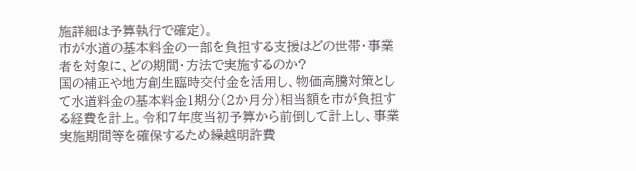施詳細は予算執行で確定)。
市が水道の基本料金の一部を負担する支援はどの世帯・事業者を対象に、どの期間・方法で実施するのか?
国の補正や地方創生臨時交付金を活用し、物価高騰対策として水道料金の基本料金1期分(2か月分)相当額を市が負担する経費を計上。令和7年度当初予算から前倒して計上し、事業実施期間等を確保するため繰越明許費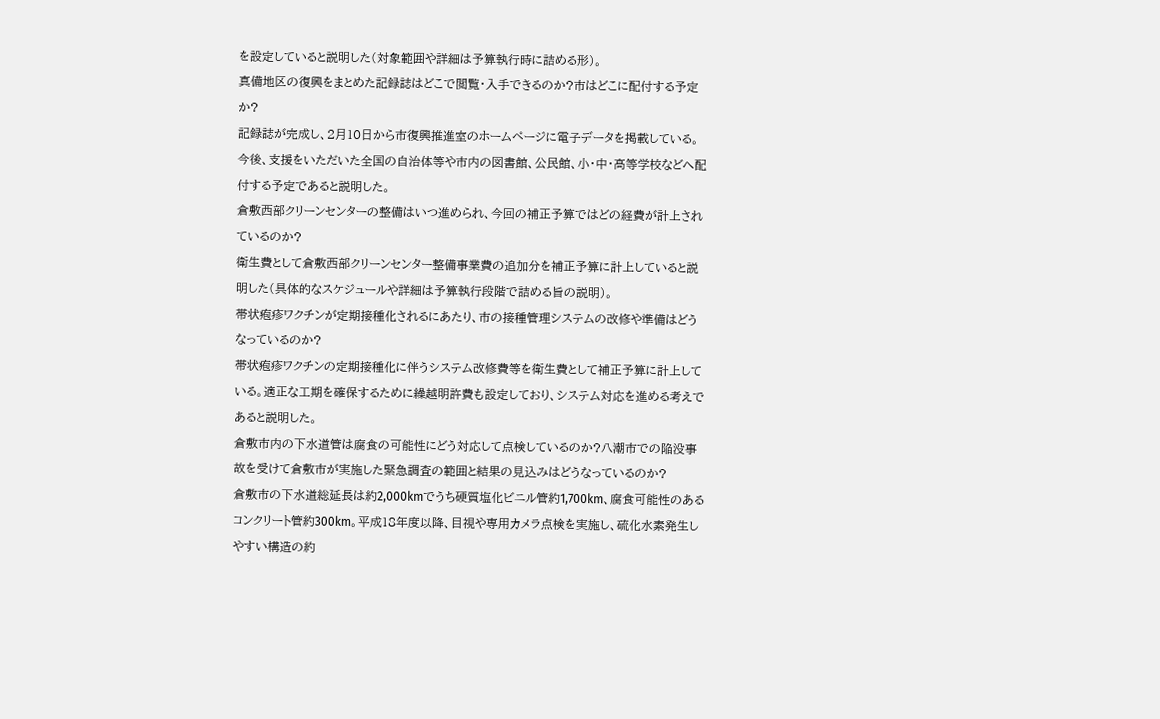を設定していると説明した(対象範囲や詳細は予算執行時に詰める形)。
真備地区の復興をまとめた記録誌はどこで閲覧・入手できるのか?市はどこに配付する予定か?
記録誌が完成し、2月10日から市復興推進室のホームページに電子データを掲載している。今後、支援をいただいた全国の自治体等や市内の図書館、公民館、小・中・高等学校などへ配付する予定であると説明した。
倉敷西部クリーンセンターの整備はいつ進められ、今回の補正予算ではどの経費が計上されているのか?
衛生費として倉敷西部クリーンセンター整備事業費の追加分を補正予算に計上していると説明した(具体的なスケジュールや詳細は予算執行段階で詰める旨の説明)。
帯状疱疹ワクチンが定期接種化されるにあたり、市の接種管理システムの改修や準備はどうなっているのか?
帯状疱疹ワクチンの定期接種化に伴うシステム改修費等を衛生費として補正予算に計上している。適正な工期を確保するために繰越明許費も設定しており、システム対応を進める考えであると説明した。
倉敷市内の下水道管は腐食の可能性にどう対応して点検しているのか?八潮市での陥没事故を受けて倉敷市が実施した緊急調査の範囲と結果の見込みはどうなっているのか?
倉敷市の下水道総延長は約2,000kmでうち硬質塩化ビニル管約1,700km、腐食可能性のあるコンクリート管約300km。平成18年度以降、目視や専用カメラ点検を実施し、硫化水素発生しやすい構造の約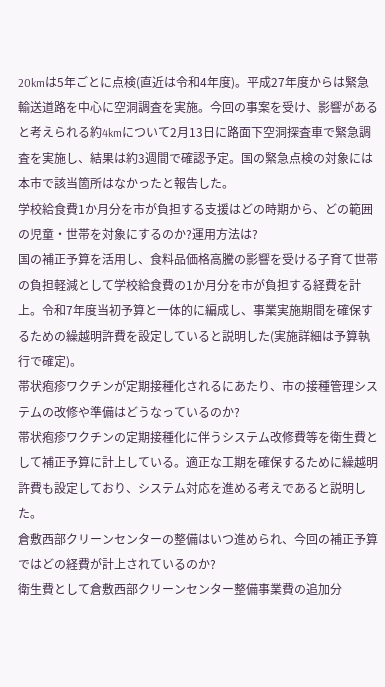20kmは5年ごとに点検(直近は令和4年度)。平成27年度からは緊急輸送道路を中心に空洞調査を実施。今回の事案を受け、影響があると考えられる約4kmについて2月13日に路面下空洞探査車で緊急調査を実施し、結果は約3週間で確認予定。国の緊急点検の対象には本市で該当箇所はなかったと報告した。
学校給食費1か月分を市が負担する支援はどの時期から、どの範囲の児童・世帯を対象にするのか?運用方法は?
国の補正予算を活用し、食料品価格高騰の影響を受ける子育て世帯の負担軽減として学校給食費の1か月分を市が負担する経費を計上。令和7年度当初予算と一体的に編成し、事業実施期間を確保するための繰越明許費を設定していると説明した(実施詳細は予算執行で確定)。
帯状疱疹ワクチンが定期接種化されるにあたり、市の接種管理システムの改修や準備はどうなっているのか?
帯状疱疹ワクチンの定期接種化に伴うシステム改修費等を衛生費として補正予算に計上している。適正な工期を確保するために繰越明許費も設定しており、システム対応を進める考えであると説明した。
倉敷西部クリーンセンターの整備はいつ進められ、今回の補正予算ではどの経費が計上されているのか?
衛生費として倉敷西部クリーンセンター整備事業費の追加分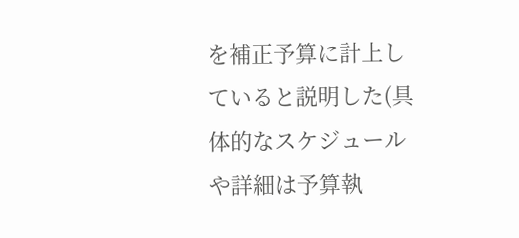を補正予算に計上していると説明した(具体的なスケジュールや詳細は予算執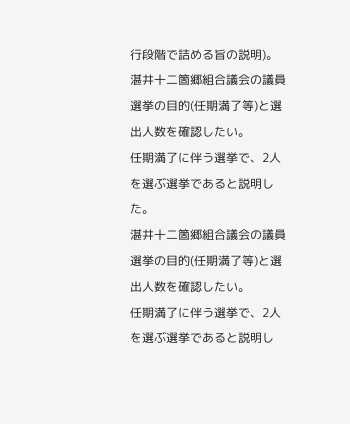行段階で詰める旨の説明)。
湛井十二箇郷組合議会の議員選挙の目的(任期満了等)と選出人数を確認したい。
任期満了に伴う選挙で、2人を選ぶ選挙であると説明した。
湛井十二箇郷組合議会の議員選挙の目的(任期満了等)と選出人数を確認したい。
任期満了に伴う選挙で、2人を選ぶ選挙であると説明し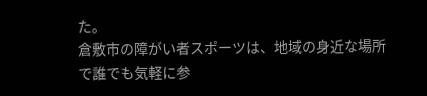た。
倉敷市の障がい者スポーツは、地域の身近な場所で誰でも気軽に参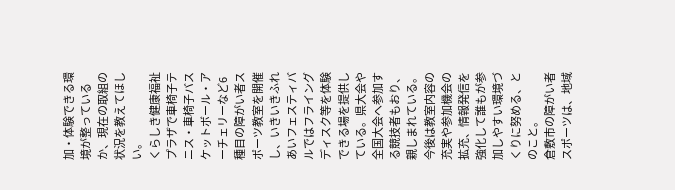加・体験できる環境が整っているか、現在の取組の状況を教えてほしい。
くらしき健康福祉プラザで車椅子テニス・車椅子バスケットボール・アーチェリーなど6種目の障がい者スポーツ教室を開催し、いきいきふれあいフェスティバルではフライングディスク等を体験できる場を提供している。県大会や全国大会へ参加する競技者もおり、親しまれている。今後は教室内容の充実や参加機会の拡充、情報発信を強化して誰もが参加しやすい環境づくりに努める、とのこと。
倉敷市の障がい者スポーツは、地域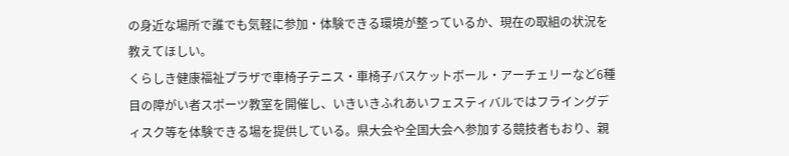の身近な場所で誰でも気軽に参加・体験できる環境が整っているか、現在の取組の状況を教えてほしい。
くらしき健康福祉プラザで車椅子テニス・車椅子バスケットボール・アーチェリーなど6種目の障がい者スポーツ教室を開催し、いきいきふれあいフェスティバルではフライングディスク等を体験できる場を提供している。県大会や全国大会へ参加する競技者もおり、親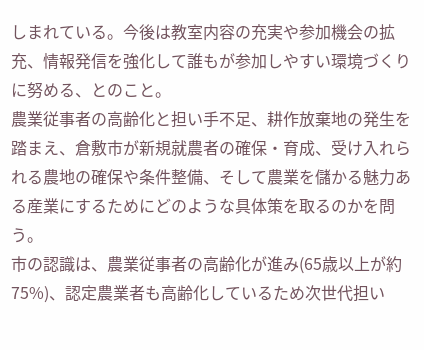しまれている。今後は教室内容の充実や参加機会の拡充、情報発信を強化して誰もが参加しやすい環境づくりに努める、とのこと。
農業従事者の高齢化と担い手不足、耕作放棄地の発生を踏まえ、倉敷市が新規就農者の確保・育成、受け入れられる農地の確保や条件整備、そして農業を儲かる魅力ある産業にするためにどのような具体策を取るのかを問う。
市の認識は、農業従事者の高齢化が進み(65歳以上が約75%)、認定農業者も高齢化しているため次世代担い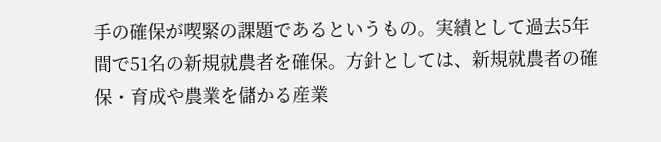手の確保が喫緊の課題であるというもの。実績として過去5年間で51名の新規就農者を確保。方針としては、新規就農者の確保・育成や農業を儲かる産業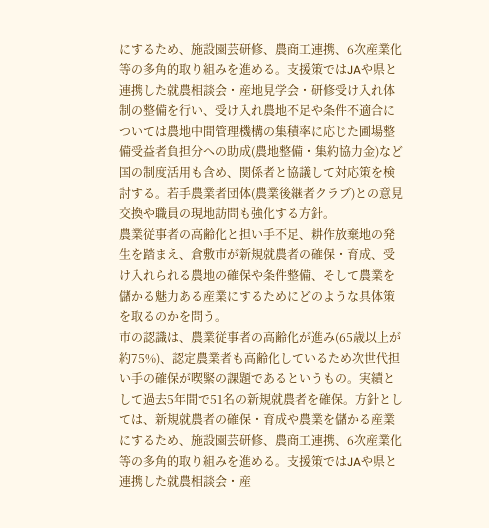にするため、施設園芸研修、農商工連携、6次産業化等の多角的取り組みを進める。支援策ではJAや県と連携した就農相談会・産地見学会・研修受け入れ体制の整備を行い、受け入れ農地不足や条件不適合については農地中間管理機構の集積率に応じた圃場整備受益者負担分への助成(農地整備・集約協力金)など国の制度活用も含め、関係者と協議して対応策を検討する。若手農業者団体(農業後継者クラブ)との意見交換や職員の現地訪問も強化する方針。
農業従事者の高齢化と担い手不足、耕作放棄地の発生を踏まえ、倉敷市が新規就農者の確保・育成、受け入れられる農地の確保や条件整備、そして農業を儲かる魅力ある産業にするためにどのような具体策を取るのかを問う。
市の認識は、農業従事者の高齢化が進み(65歳以上が約75%)、認定農業者も高齢化しているため次世代担い手の確保が喫緊の課題であるというもの。実績として過去5年間で51名の新規就農者を確保。方針としては、新規就農者の確保・育成や農業を儲かる産業にするため、施設園芸研修、農商工連携、6次産業化等の多角的取り組みを進める。支援策ではJAや県と連携した就農相談会・産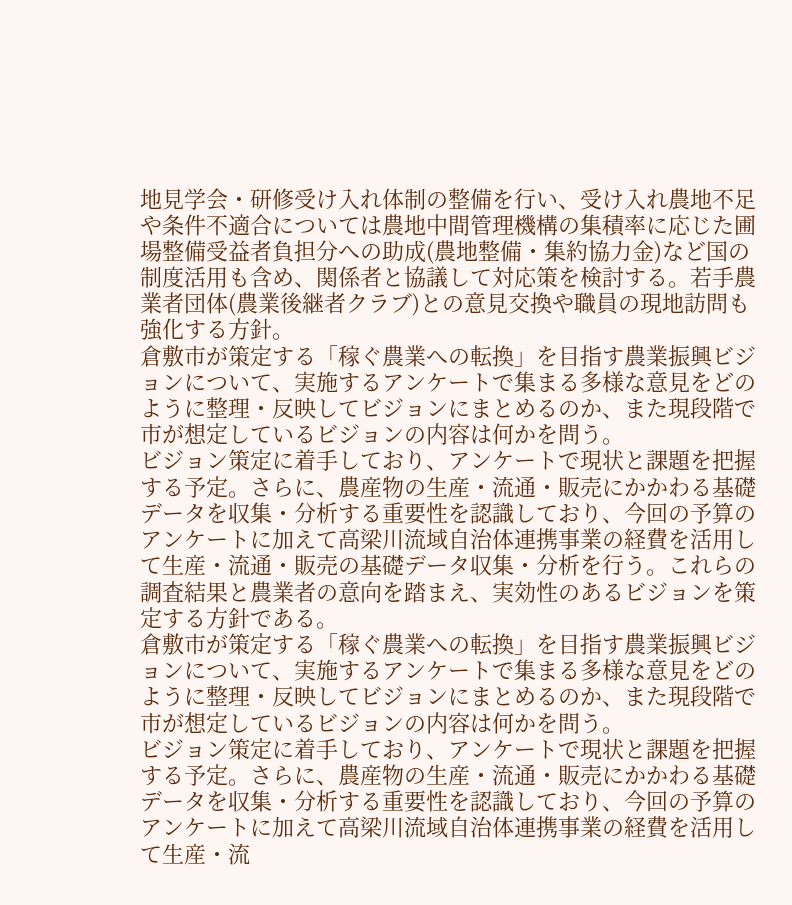地見学会・研修受け入れ体制の整備を行い、受け入れ農地不足や条件不適合については農地中間管理機構の集積率に応じた圃場整備受益者負担分への助成(農地整備・集約協力金)など国の制度活用も含め、関係者と協議して対応策を検討する。若手農業者団体(農業後継者クラブ)との意見交換や職員の現地訪問も強化する方針。
倉敷市が策定する「稼ぐ農業への転換」を目指す農業振興ビジョンについて、実施するアンケートで集まる多様な意見をどのように整理・反映してビジョンにまとめるのか、また現段階で市が想定しているビジョンの内容は何かを問う。
ビジョン策定に着手しており、アンケートで現状と課題を把握する予定。さらに、農産物の生産・流通・販売にかかわる基礎データを収集・分析する重要性を認識しており、今回の予算のアンケートに加えて高梁川流域自治体連携事業の経費を活用して生産・流通・販売の基礎データ収集・分析を行う。これらの調査結果と農業者の意向を踏まえ、実効性のあるビジョンを策定する方針である。
倉敷市が策定する「稼ぐ農業への転換」を目指す農業振興ビジョンについて、実施するアンケートで集まる多様な意見をどのように整理・反映してビジョンにまとめるのか、また現段階で市が想定しているビジョンの内容は何かを問う。
ビジョン策定に着手しており、アンケートで現状と課題を把握する予定。さらに、農産物の生産・流通・販売にかかわる基礎データを収集・分析する重要性を認識しており、今回の予算のアンケートに加えて高梁川流域自治体連携事業の経費を活用して生産・流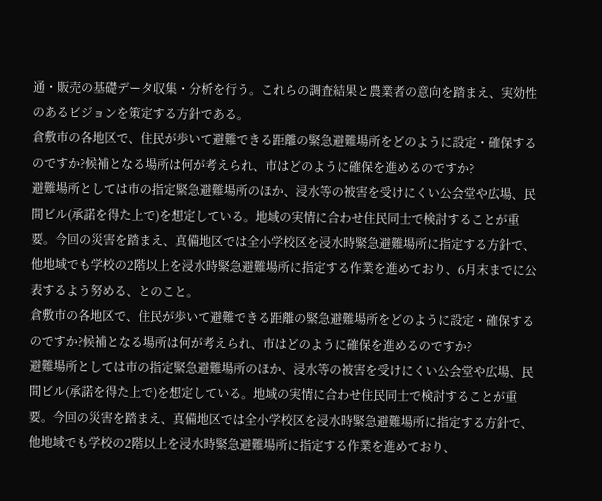通・販売の基礎データ収集・分析を行う。これらの調査結果と農業者の意向を踏まえ、実効性のあるビジョンを策定する方針である。
倉敷市の各地区で、住民が歩いて避難できる距離の緊急避難場所をどのように設定・確保するのですか?候補となる場所は何が考えられ、市はどのように確保を進めるのですか?
避難場所としては市の指定緊急避難場所のほか、浸水等の被害を受けにくい公会堂や広場、民間ビル(承諾を得た上で)を想定している。地域の実情に合わせ住民同士で検討することが重要。今回の災害を踏まえ、真備地区では全小学校区を浸水時緊急避難場所に指定する方針で、他地域でも学校の2階以上を浸水時緊急避難場所に指定する作業を進めており、6月末までに公表するよう努める、とのこと。
倉敷市の各地区で、住民が歩いて避難できる距離の緊急避難場所をどのように設定・確保するのですか?候補となる場所は何が考えられ、市はどのように確保を進めるのですか?
避難場所としては市の指定緊急避難場所のほか、浸水等の被害を受けにくい公会堂や広場、民間ビル(承諾を得た上で)を想定している。地域の実情に合わせ住民同士で検討することが重要。今回の災害を踏まえ、真備地区では全小学校区を浸水時緊急避難場所に指定する方針で、他地域でも学校の2階以上を浸水時緊急避難場所に指定する作業を進めており、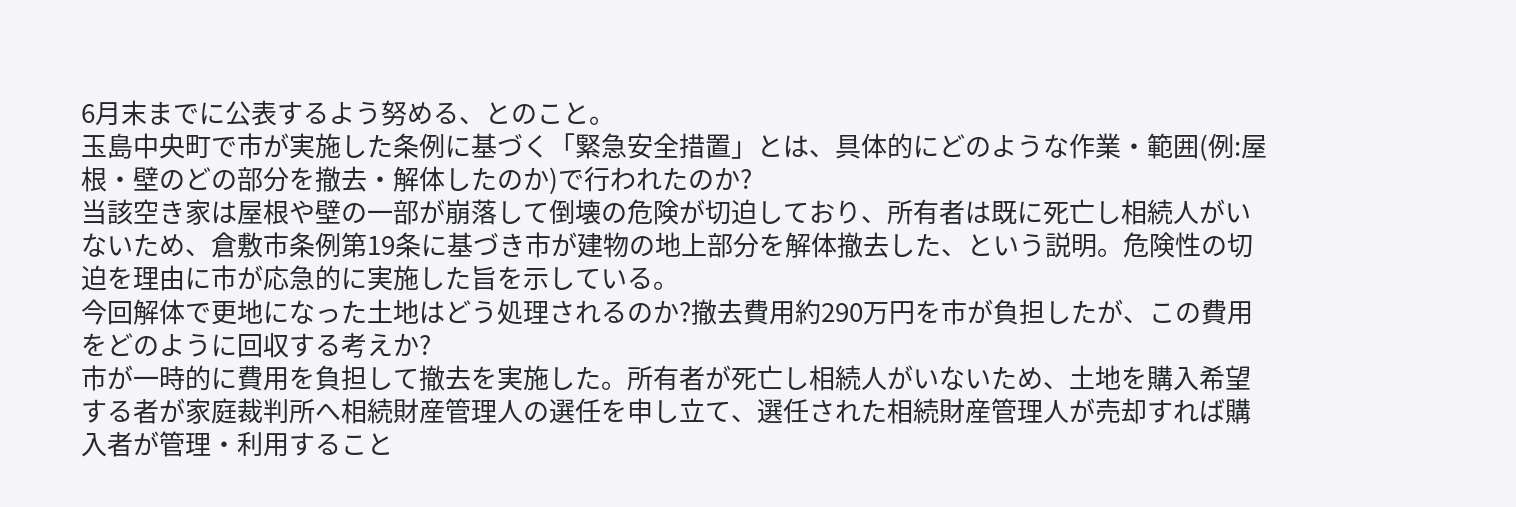6月末までに公表するよう努める、とのこと。
玉島中央町で市が実施した条例に基づく「緊急安全措置」とは、具体的にどのような作業・範囲(例:屋根・壁のどの部分を撤去・解体したのか)で行われたのか?
当該空き家は屋根や壁の一部が崩落して倒壊の危険が切迫しており、所有者は既に死亡し相続人がいないため、倉敷市条例第19条に基づき市が建物の地上部分を解体撤去した、という説明。危険性の切迫を理由に市が応急的に実施した旨を示している。
今回解体で更地になった土地はどう処理されるのか?撤去費用約290万円を市が負担したが、この費用をどのように回収する考えか?
市が一時的に費用を負担して撤去を実施した。所有者が死亡し相続人がいないため、土地を購入希望する者が家庭裁判所へ相続財産管理人の選任を申し立て、選任された相続財産管理人が売却すれば購入者が管理・利用すること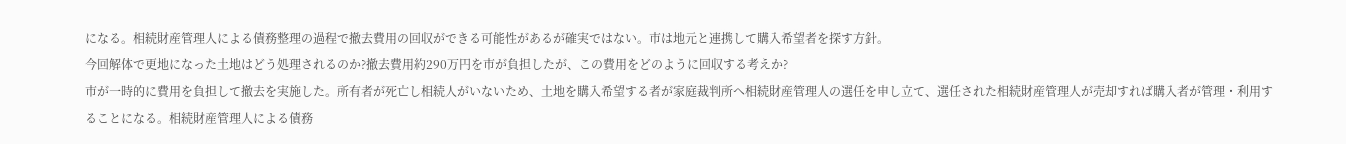になる。相続財産管理人による債務整理の過程で撤去費用の回収ができる可能性があるが確実ではない。市は地元と連携して購入希望者を探す方針。
今回解体で更地になった土地はどう処理されるのか?撤去費用約290万円を市が負担したが、この費用をどのように回収する考えか?
市が一時的に費用を負担して撤去を実施した。所有者が死亡し相続人がいないため、土地を購入希望する者が家庭裁判所へ相続財産管理人の選任を申し立て、選任された相続財産管理人が売却すれば購入者が管理・利用することになる。相続財産管理人による債務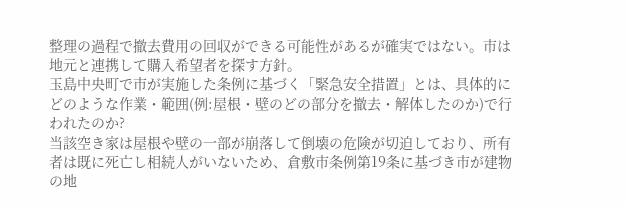整理の過程で撤去費用の回収ができる可能性があるが確実ではない。市は地元と連携して購入希望者を探す方針。
玉島中央町で市が実施した条例に基づく「緊急安全措置」とは、具体的にどのような作業・範囲(例:屋根・壁のどの部分を撤去・解体したのか)で行われたのか?
当該空き家は屋根や壁の一部が崩落して倒壊の危険が切迫しており、所有者は既に死亡し相続人がいないため、倉敷市条例第19条に基づき市が建物の地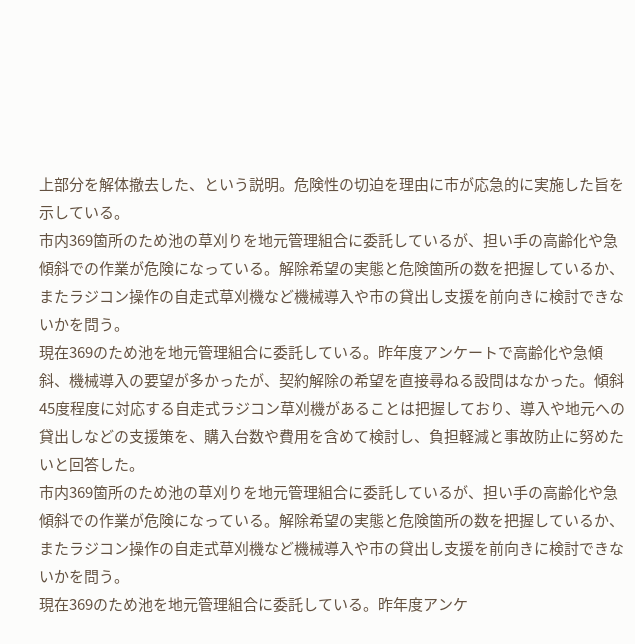上部分を解体撤去した、という説明。危険性の切迫を理由に市が応急的に実施した旨を示している。
市内369箇所のため池の草刈りを地元管理組合に委託しているが、担い手の高齢化や急傾斜での作業が危険になっている。解除希望の実態と危険箇所の数を把握しているか、またラジコン操作の自走式草刈機など機械導入や市の貸出し支援を前向きに検討できないかを問う。
現在369のため池を地元管理組合に委託している。昨年度アンケートで高齢化や急傾斜、機械導入の要望が多かったが、契約解除の希望を直接尋ねる設問はなかった。傾斜45度程度に対応する自走式ラジコン草刈機があることは把握しており、導入や地元への貸出しなどの支援策を、購入台数や費用を含めて検討し、負担軽減と事故防止に努めたいと回答した。
市内369箇所のため池の草刈りを地元管理組合に委託しているが、担い手の高齢化や急傾斜での作業が危険になっている。解除希望の実態と危険箇所の数を把握しているか、またラジコン操作の自走式草刈機など機械導入や市の貸出し支援を前向きに検討できないかを問う。
現在369のため池を地元管理組合に委託している。昨年度アンケ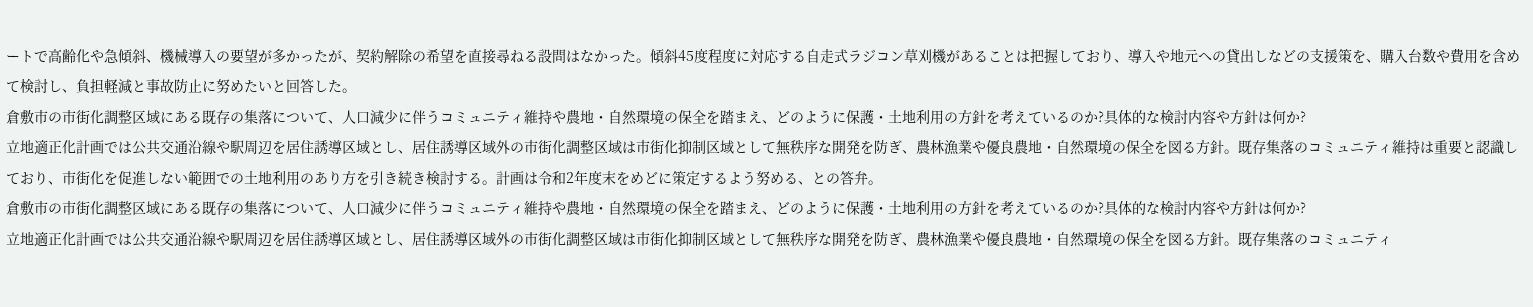ートで高齢化や急傾斜、機械導入の要望が多かったが、契約解除の希望を直接尋ねる設問はなかった。傾斜45度程度に対応する自走式ラジコン草刈機があることは把握しており、導入や地元への貸出しなどの支援策を、購入台数や費用を含めて検討し、負担軽減と事故防止に努めたいと回答した。
倉敷市の市街化調整区域にある既存の集落について、人口減少に伴うコミュニティ維持や農地・自然環境の保全を踏まえ、どのように保護・土地利用の方針を考えているのか?具体的な検討内容や方針は何か?
立地適正化計画では公共交通沿線や駅周辺を居住誘導区域とし、居住誘導区域外の市街化調整区域は市街化抑制区域として無秩序な開発を防ぎ、農林漁業や優良農地・自然環境の保全を図る方針。既存集落のコミュニティ維持は重要と認識しており、市街化を促進しない範囲での土地利用のあり方を引き続き検討する。計画は令和2年度末をめどに策定するよう努める、との答弁。
倉敷市の市街化調整区域にある既存の集落について、人口減少に伴うコミュニティ維持や農地・自然環境の保全を踏まえ、どのように保護・土地利用の方針を考えているのか?具体的な検討内容や方針は何か?
立地適正化計画では公共交通沿線や駅周辺を居住誘導区域とし、居住誘導区域外の市街化調整区域は市街化抑制区域として無秩序な開発を防ぎ、農林漁業や優良農地・自然環境の保全を図る方針。既存集落のコミュニティ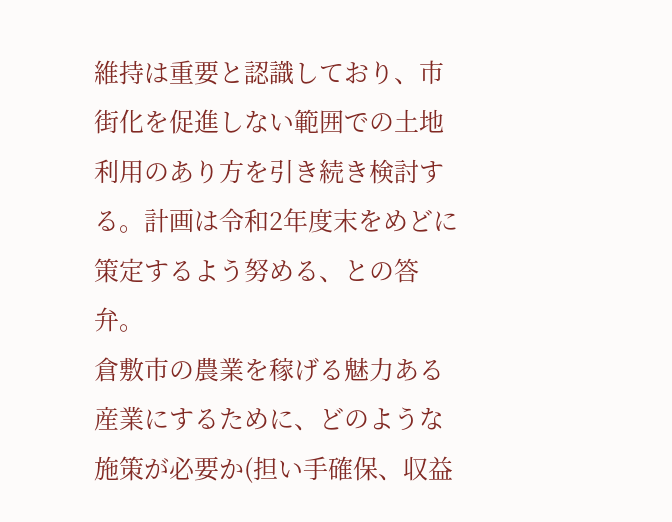維持は重要と認識しており、市街化を促進しない範囲での土地利用のあり方を引き続き検討する。計画は令和2年度末をめどに策定するよう努める、との答弁。
倉敷市の農業を稼げる魅力ある産業にするために、どのような施策が必要か(担い手確保、収益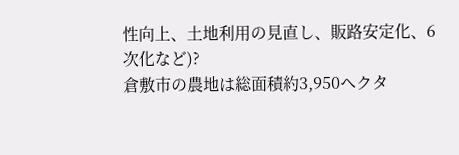性向上、土地利用の見直し、販路安定化、6次化など)?
倉敷市の農地は総面積約3,950ヘクタ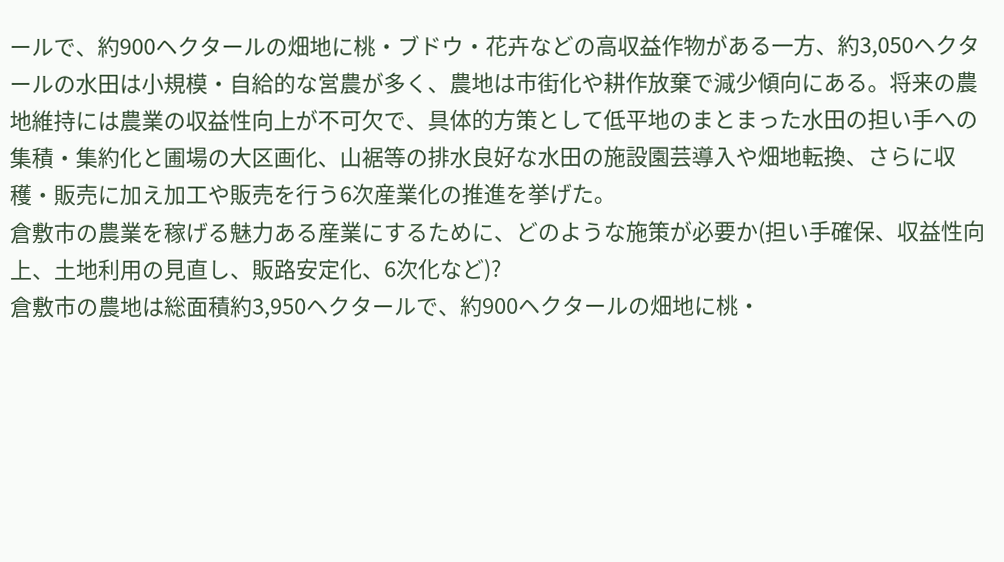ールで、約900ヘクタールの畑地に桃・ブドウ・花卉などの高収益作物がある一方、約3,050ヘクタールの水田は小規模・自給的な営農が多く、農地は市街化や耕作放棄で減少傾向にある。将来の農地維持には農業の収益性向上が不可欠で、具体的方策として低平地のまとまった水田の担い手への集積・集約化と圃場の大区画化、山裾等の排水良好な水田の施設園芸導入や畑地転換、さらに収穫・販売に加え加工や販売を行う6次産業化の推進を挙げた。
倉敷市の農業を稼げる魅力ある産業にするために、どのような施策が必要か(担い手確保、収益性向上、土地利用の見直し、販路安定化、6次化など)?
倉敷市の農地は総面積約3,950ヘクタールで、約900ヘクタールの畑地に桃・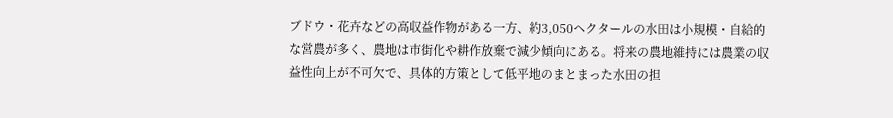ブドウ・花卉などの高収益作物がある一方、約3,050ヘクタールの水田は小規模・自給的な営農が多く、農地は市街化や耕作放棄で減少傾向にある。将来の農地維持には農業の収益性向上が不可欠で、具体的方策として低平地のまとまった水田の担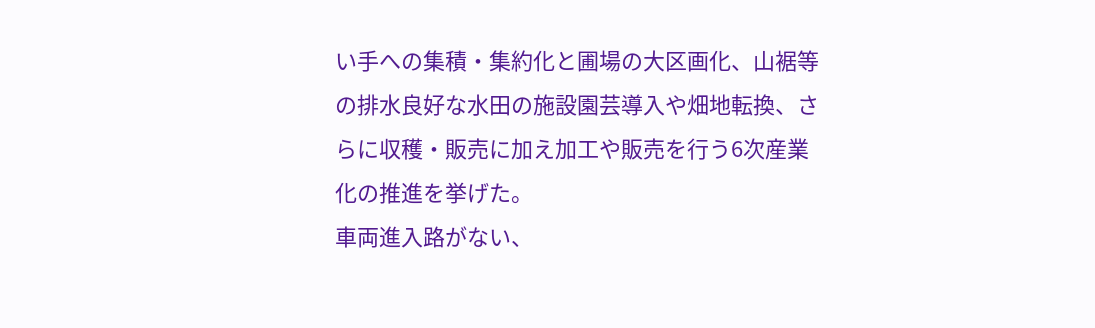い手への集積・集約化と圃場の大区画化、山裾等の排水良好な水田の施設園芸導入や畑地転換、さらに収穫・販売に加え加工や販売を行う6次産業化の推進を挙げた。
車両進入路がない、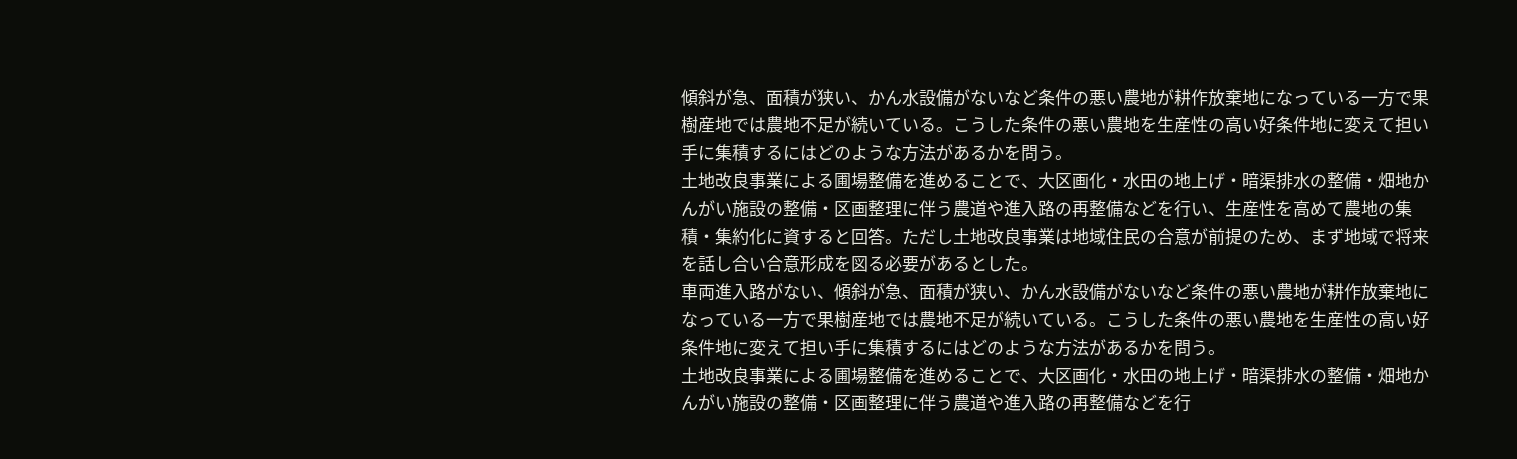傾斜が急、面積が狭い、かん水設備がないなど条件の悪い農地が耕作放棄地になっている一方で果樹産地では農地不足が続いている。こうした条件の悪い農地を生産性の高い好条件地に変えて担い手に集積するにはどのような方法があるかを問う。
土地改良事業による圃場整備を進めることで、大区画化・水田の地上げ・暗渠排水の整備・畑地かんがい施設の整備・区画整理に伴う農道や進入路の再整備などを行い、生産性を高めて農地の集積・集約化に資すると回答。ただし土地改良事業は地域住民の合意が前提のため、まず地域で将来を話し合い合意形成を図る必要があるとした。
車両進入路がない、傾斜が急、面積が狭い、かん水設備がないなど条件の悪い農地が耕作放棄地になっている一方で果樹産地では農地不足が続いている。こうした条件の悪い農地を生産性の高い好条件地に変えて担い手に集積するにはどのような方法があるかを問う。
土地改良事業による圃場整備を進めることで、大区画化・水田の地上げ・暗渠排水の整備・畑地かんがい施設の整備・区画整理に伴う農道や進入路の再整備などを行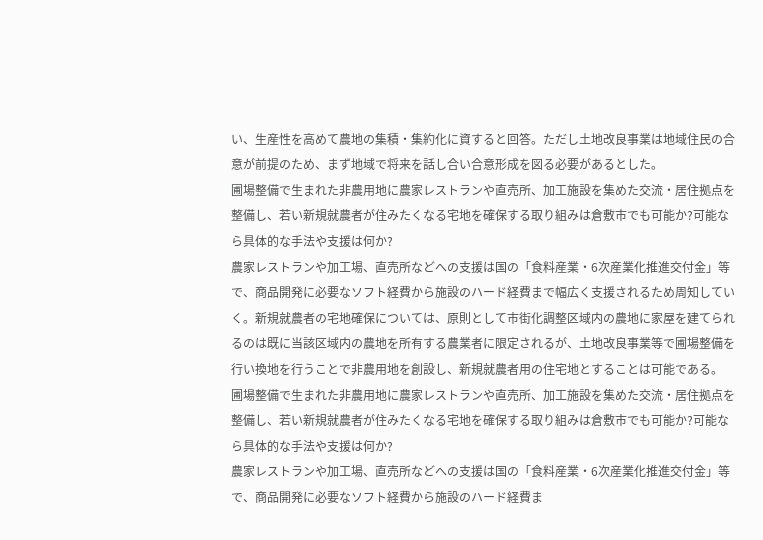い、生産性を高めて農地の集積・集約化に資すると回答。ただし土地改良事業は地域住民の合意が前提のため、まず地域で将来を話し合い合意形成を図る必要があるとした。
圃場整備で生まれた非農用地に農家レストランや直売所、加工施設を集めた交流・居住拠点を整備し、若い新規就農者が住みたくなる宅地を確保する取り組みは倉敷市でも可能か?可能なら具体的な手法や支援は何か?
農家レストランや加工場、直売所などへの支援は国の「食料産業・6次産業化推進交付金」等で、商品開発に必要なソフト経費から施設のハード経費まで幅広く支援されるため周知していく。新規就農者の宅地確保については、原則として市街化調整区域内の農地に家屋を建てられるのは既に当該区域内の農地を所有する農業者に限定されるが、土地改良事業等で圃場整備を行い換地を行うことで非農用地を創設し、新規就農者用の住宅地とすることは可能である。
圃場整備で生まれた非農用地に農家レストランや直売所、加工施設を集めた交流・居住拠点を整備し、若い新規就農者が住みたくなる宅地を確保する取り組みは倉敷市でも可能か?可能なら具体的な手法や支援は何か?
農家レストランや加工場、直売所などへの支援は国の「食料産業・6次産業化推進交付金」等で、商品開発に必要なソフト経費から施設のハード経費ま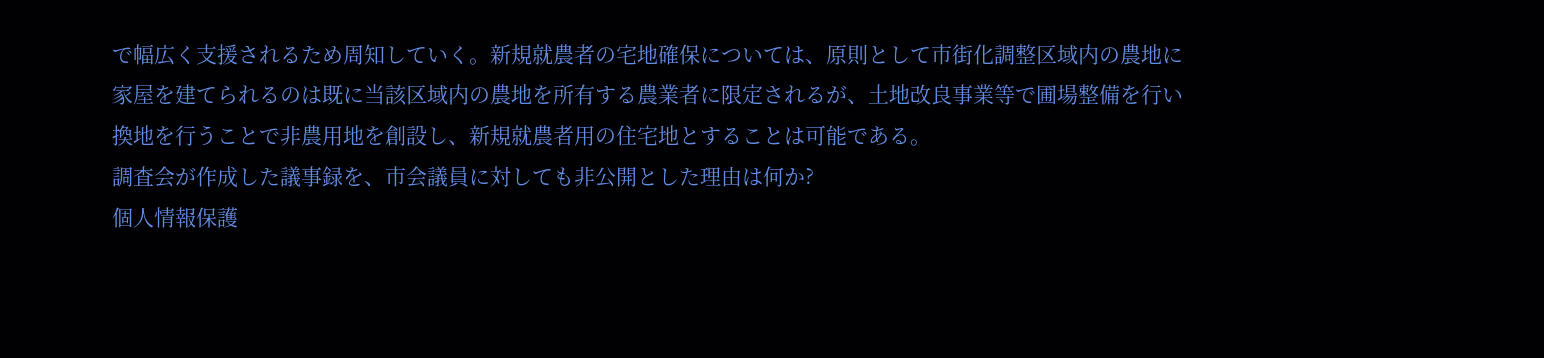で幅広く支援されるため周知していく。新規就農者の宅地確保については、原則として市街化調整区域内の農地に家屋を建てられるのは既に当該区域内の農地を所有する農業者に限定されるが、土地改良事業等で圃場整備を行い換地を行うことで非農用地を創設し、新規就農者用の住宅地とすることは可能である。
調査会が作成した議事録を、市会議員に対しても非公開とした理由は何か?
個人情報保護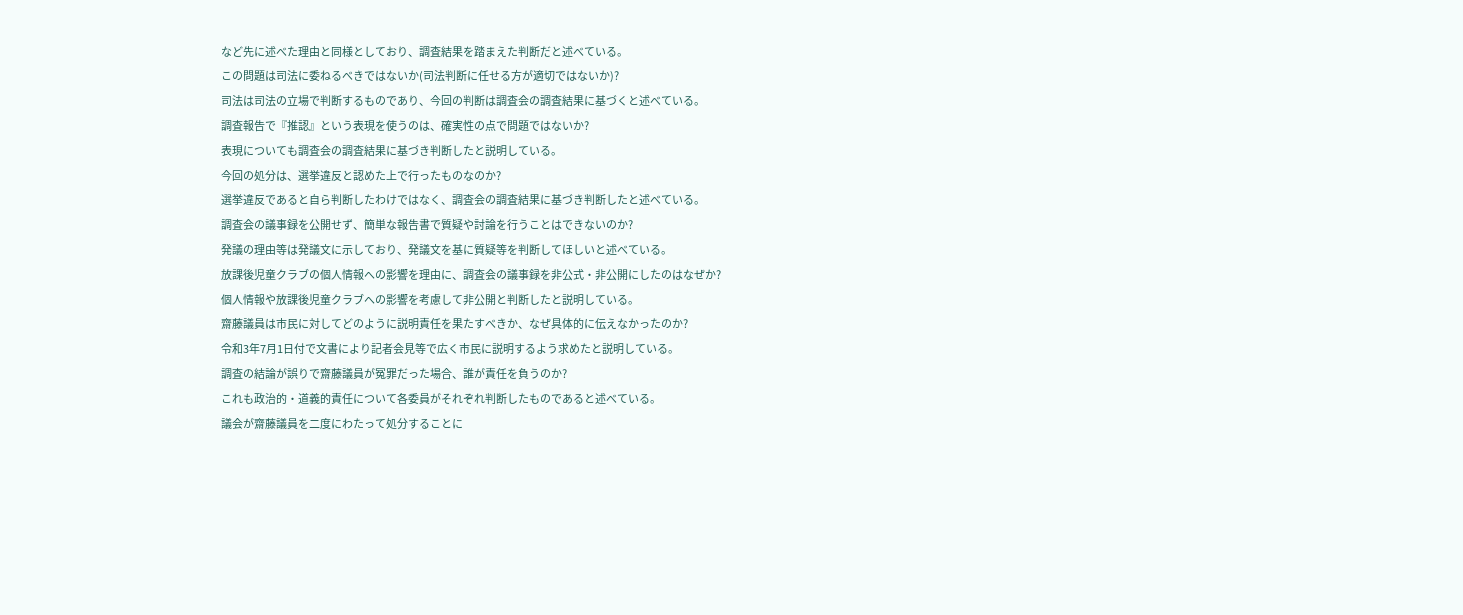など先に述べた理由と同様としており、調査結果を踏まえた判断だと述べている。
この問題は司法に委ねるべきではないか(司法判断に任せる方が適切ではないか)?
司法は司法の立場で判断するものであり、今回の判断は調査会の調査結果に基づくと述べている。
調査報告で『推認』という表現を使うのは、確実性の点で問題ではないか?
表現についても調査会の調査結果に基づき判断したと説明している。
今回の処分は、選挙違反と認めた上で行ったものなのか?
選挙違反であると自ら判断したわけではなく、調査会の調査結果に基づき判断したと述べている。
調査会の議事録を公開せず、簡単な報告書で質疑や討論を行うことはできないのか?
発議の理由等は発議文に示しており、発議文を基に質疑等を判断してほしいと述べている。
放課後児童クラブの個人情報への影響を理由に、調査会の議事録を非公式・非公開にしたのはなぜか?
個人情報や放課後児童クラブへの影響を考慮して非公開と判断したと説明している。
齋藤議員は市民に対してどのように説明責任を果たすべきか、なぜ具体的に伝えなかったのか?
令和3年7月1日付で文書により記者会見等で広く市民に説明するよう求めたと説明している。
調査の結論が誤りで齋藤議員が冤罪だった場合、誰が責任を負うのか?
これも政治的・道義的責任について各委員がそれぞれ判断したものであると述べている。
議会が齋藤議員を二度にわたって処分することに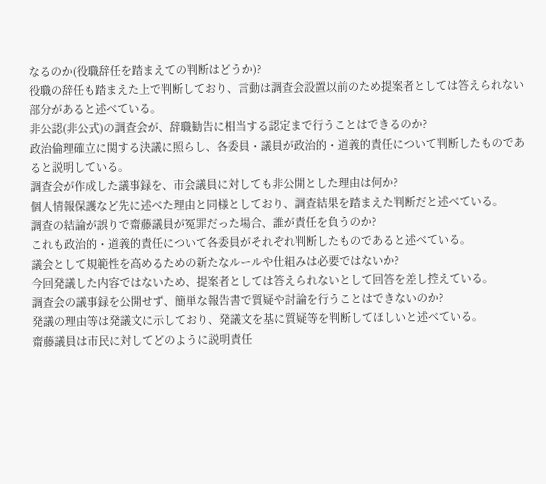なるのか(役職辞任を踏まえての判断はどうか)?
役職の辞任も踏まえた上で判断しており、言動は調査会設置以前のため提案者としては答えられない部分があると述べている。
非公認(非公式)の調査会が、辞職勧告に相当する認定まで行うことはできるのか?
政治倫理確立に関する決議に照らし、各委員・議員が政治的・道義的責任について判断したものであると説明している。
調査会が作成した議事録を、市会議員に対しても非公開とした理由は何か?
個人情報保護など先に述べた理由と同様としており、調査結果を踏まえた判断だと述べている。
調査の結論が誤りで齋藤議員が冤罪だった場合、誰が責任を負うのか?
これも政治的・道義的責任について各委員がそれぞれ判断したものであると述べている。
議会として規範性を高めるための新たなルールや仕組みは必要ではないか?
今回発議した内容ではないため、提案者としては答えられないとして回答を差し控えている。
調査会の議事録を公開せず、簡単な報告書で質疑や討論を行うことはできないのか?
発議の理由等は発議文に示しており、発議文を基に質疑等を判断してほしいと述べている。
齋藤議員は市民に対してどのように説明責任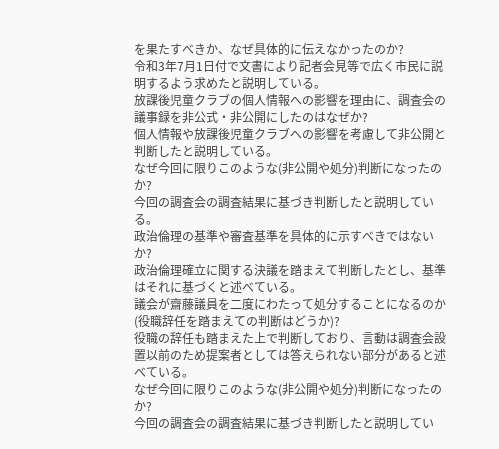を果たすべきか、なぜ具体的に伝えなかったのか?
令和3年7月1日付で文書により記者会見等で広く市民に説明するよう求めたと説明している。
放課後児童クラブの個人情報への影響を理由に、調査会の議事録を非公式・非公開にしたのはなぜか?
個人情報や放課後児童クラブへの影響を考慮して非公開と判断したと説明している。
なぜ今回に限りこのような(非公開や処分)判断になったのか?
今回の調査会の調査結果に基づき判断したと説明している。
政治倫理の基準や審査基準を具体的に示すべきではないか?
政治倫理確立に関する決議を踏まえて判断したとし、基準はそれに基づくと述べている。
議会が齋藤議員を二度にわたって処分することになるのか(役職辞任を踏まえての判断はどうか)?
役職の辞任も踏まえた上で判断しており、言動は調査会設置以前のため提案者としては答えられない部分があると述べている。
なぜ今回に限りこのような(非公開や処分)判断になったのか?
今回の調査会の調査結果に基づき判断したと説明してい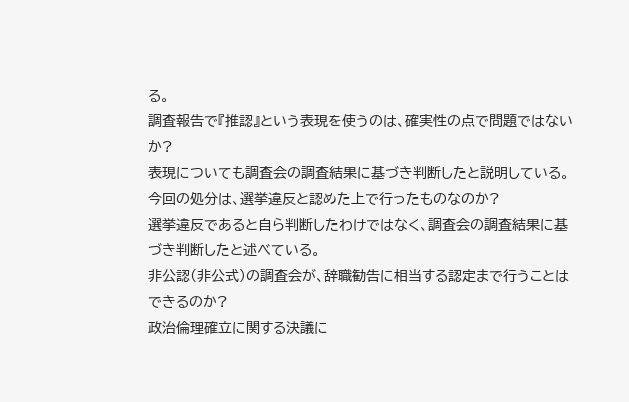る。
調査報告で『推認』という表現を使うのは、確実性の点で問題ではないか?
表現についても調査会の調査結果に基づき判断したと説明している。
今回の処分は、選挙違反と認めた上で行ったものなのか?
選挙違反であると自ら判断したわけではなく、調査会の調査結果に基づき判断したと述べている。
非公認(非公式)の調査会が、辞職勧告に相当する認定まで行うことはできるのか?
政治倫理確立に関する決議に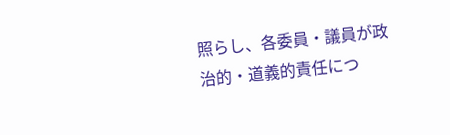照らし、各委員・議員が政治的・道義的責任につ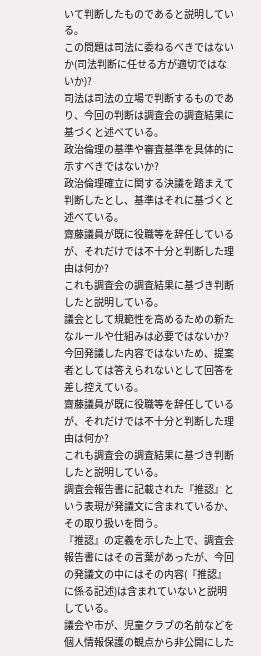いて判断したものであると説明している。
この問題は司法に委ねるべきではないか(司法判断に任せる方が適切ではないか)?
司法は司法の立場で判断するものであり、今回の判断は調査会の調査結果に基づくと述べている。
政治倫理の基準や審査基準を具体的に示すべきではないか?
政治倫理確立に関する決議を踏まえて判断したとし、基準はそれに基づくと述べている。
齋藤議員が既に役職等を辞任しているが、それだけでは不十分と判断した理由は何か?
これも調査会の調査結果に基づき判断したと説明している。
議会として規範性を高めるための新たなルールや仕組みは必要ではないか?
今回発議した内容ではないため、提案者としては答えられないとして回答を差し控えている。
齋藤議員が既に役職等を辞任しているが、それだけでは不十分と判断した理由は何か?
これも調査会の調査結果に基づき判断したと説明している。
調査会報告書に記載された『推認』という表現が発議文に含まれているか、その取り扱いを問う。
『推認』の定義を示した上で、調査会報告書にはその言葉があったが、今回の発議文の中にはその内容(『推認』に係る記述)は含まれていないと説明している。
議会や市が、児童クラブの名前などを個人情報保護の観点から非公開にした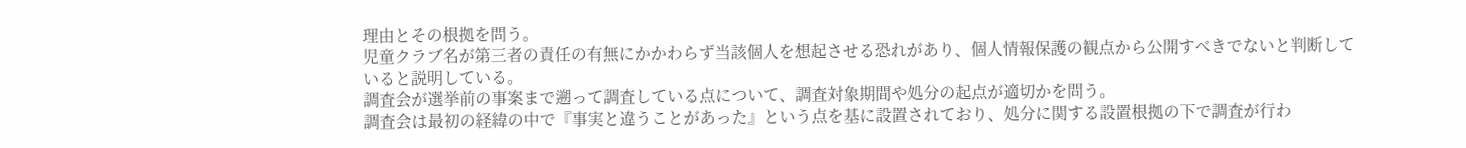理由とその根拠を問う。
児童クラブ名が第三者の責任の有無にかかわらず当該個人を想起させる恐れがあり、個人情報保護の観点から公開すべきでないと判断していると説明している。
調査会が選挙前の事案まで遡って調査している点について、調査対象期間や処分の起点が適切かを問う。
調査会は最初の経緯の中で『事実と違うことがあった』という点を基に設置されており、処分に関する設置根拠の下で調査が行わ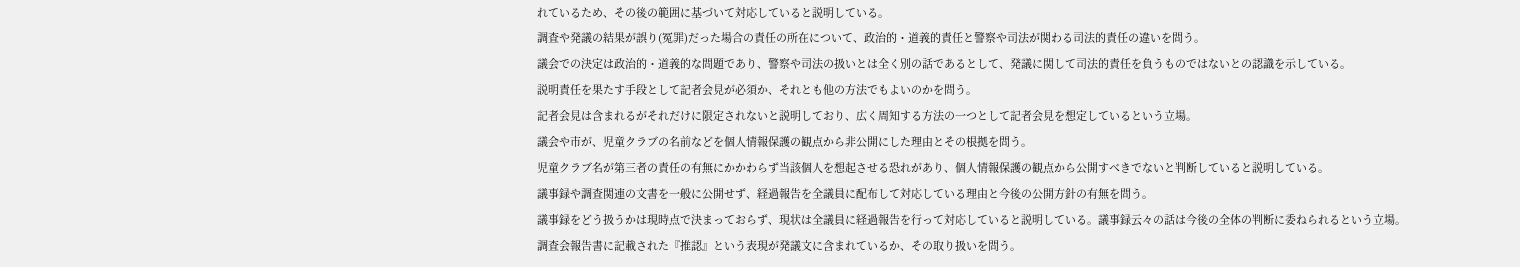れているため、その後の範囲に基づいて対応していると説明している。
調査や発議の結果が誤り(冤罪)だった場合の責任の所在について、政治的・道義的責任と警察や司法が関わる司法的責任の違いを問う。
議会での決定は政治的・道義的な問題であり、警察や司法の扱いとは全く別の話であるとして、発議に関して司法的責任を負うものではないとの認識を示している。
説明責任を果たす手段として記者会見が必須か、それとも他の方法でもよいのかを問う。
記者会見は含まれるがそれだけに限定されないと説明しており、広く周知する方法の一つとして記者会見を想定しているという立場。
議会や市が、児童クラブの名前などを個人情報保護の観点から非公開にした理由とその根拠を問う。
児童クラブ名が第三者の責任の有無にかかわらず当該個人を想起させる恐れがあり、個人情報保護の観点から公開すべきでないと判断していると説明している。
議事録や調査関連の文書を一般に公開せず、経過報告を全議員に配布して対応している理由と今後の公開方針の有無を問う。
議事録をどう扱うかは現時点で決まっておらず、現状は全議員に経過報告を行って対応していると説明している。議事録云々の話は今後の全体の判断に委ねられるという立場。
調査会報告書に記載された『推認』という表現が発議文に含まれているか、その取り扱いを問う。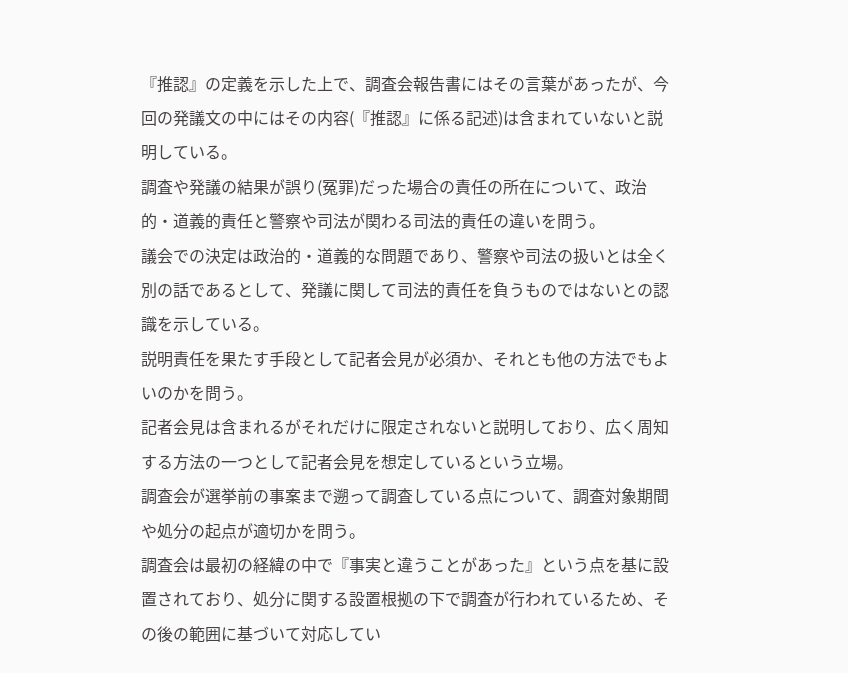『推認』の定義を示した上で、調査会報告書にはその言葉があったが、今回の発議文の中にはその内容(『推認』に係る記述)は含まれていないと説明している。
調査や発議の結果が誤り(冤罪)だった場合の責任の所在について、政治的・道義的責任と警察や司法が関わる司法的責任の違いを問う。
議会での決定は政治的・道義的な問題であり、警察や司法の扱いとは全く別の話であるとして、発議に関して司法的責任を負うものではないとの認識を示している。
説明責任を果たす手段として記者会見が必須か、それとも他の方法でもよいのかを問う。
記者会見は含まれるがそれだけに限定されないと説明しており、広く周知する方法の一つとして記者会見を想定しているという立場。
調査会が選挙前の事案まで遡って調査している点について、調査対象期間や処分の起点が適切かを問う。
調査会は最初の経緯の中で『事実と違うことがあった』という点を基に設置されており、処分に関する設置根拠の下で調査が行われているため、その後の範囲に基づいて対応してい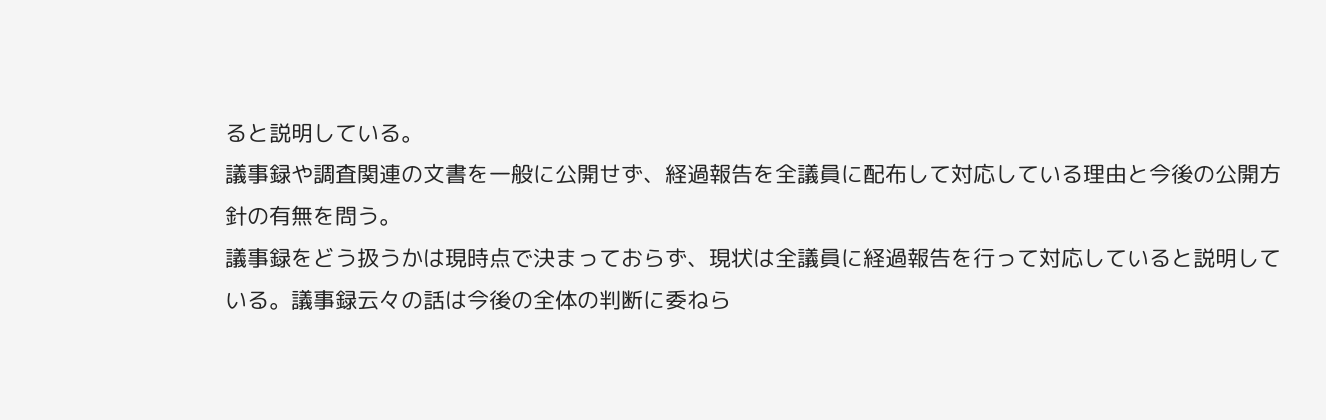ると説明している。
議事録や調査関連の文書を一般に公開せず、経過報告を全議員に配布して対応している理由と今後の公開方針の有無を問う。
議事録をどう扱うかは現時点で決まっておらず、現状は全議員に経過報告を行って対応していると説明している。議事録云々の話は今後の全体の判断に委ねら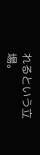れるという立場。